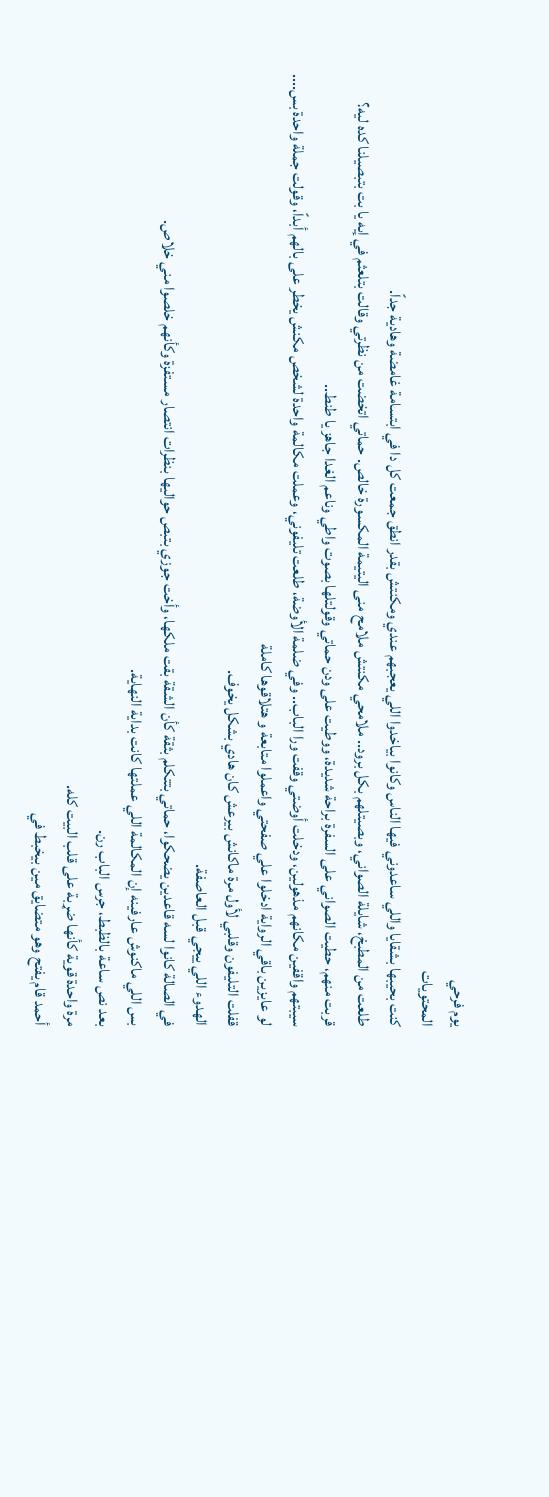يوم فرحي
المحتويات
كنت بحيبها بشقايا واللي ساعدوني فيها الناس وكانوا بياخدوا اللي يعجبهم عندي ومكنتش بقدر انطق جمعت كل دا في ابتسامة غامضة وهادية جداً.
طلعت من المطبخ، شايلة الصواني، وبصيتلهم بكل برود.. ملامحي مكنتش ملامح منى اليتيمة المکسورة خالص. حماتي اتخضت من نظرتي وقالت بتلعثم في إيه يا بت بتبصيلنا كده ليه؟
قربت منهم، حطيت الصواني على السفرة براحة شديدة، ووطيت على ودن حماتي وقولتلها بصوت واطي وناعم الغدا جاهز يا طنط..
سيبتهم واقفين مكانهم مذهولين، ودخلت أوضتي وقفت ورا الباب.. وفي ضلمة الأوضة، طلعت تليفوني، وعملت مكالمة واحدة لشخص مكنش يخطر على بالهم أبداً، وقولت جملة واحدة بس....
لو عايزين باقي الرواية ادخلوا علي صفحتي واعملوا متابعة و هتلاقوها كاملة
قفلت التليفون وقلبي لأول مرة ماكانش بيرعش كان هادي بشكل يخوف.
الهدوء اللي ييجي قبل العاصفة.
في الصالة كانوا لسه قاعدين يضحكوا، حماتي بتتكلم بثقة كأن الشقة بقت ملكها، وأخت جوزي بتبص حواليها بنظرات انتصار مستفزة وكأنهم خلصوا مني خلاص.
بس اللي ماكنوش عارفينه إن المكالمة اللي عملتها كانت بداية النهاية.
بعد نص ساعة بالظبط، جرس الباب رن.
مرة واحدة قوية كأنها ضړبة على قلب البيت كله.
أحمد قام يفتح وهو متضايق مين بيخبط في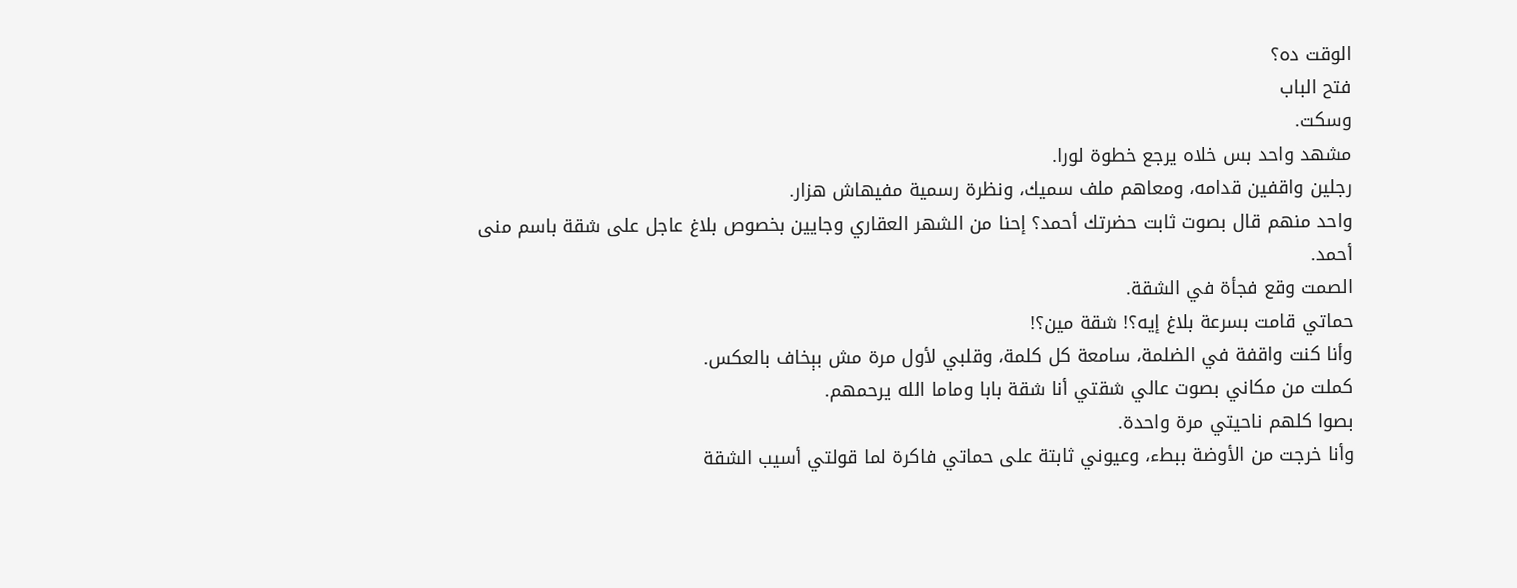الوقت ده؟
فتح الباب
وسكت.
مشهد واحد بس خلاه يرجع خطوة لورا.
رجلين واقفين قدامه، ومعاهم ملف سميك، ونظرة رسمية مفيهاش هزار.
واحد منهم قال بصوت ثابت حضرتك أحمد؟ إحنا من الشهر العقاري وجايين بخصوص بلاغ عاجل على شقة باسم منى أحمد.
الصمت وقع فجأة في الشقة.
حماتي قامت بسرعة بلاغ إيه؟! شقة مين؟!
وأنا كنت واقفة في الضلمة، سامعة كل كلمة، وقلبي لأول مرة مش بېخاف بالعكس.
كملت من مكاني بصوت عالي شقتي أنا شقة بابا وماما الله يرحمهم.
بصوا كلهم ناحيتي مرة واحدة.
وأنا خرجت من الأوضة ببطء، وعيوني ثابتة على حماتي فاكرة لما قولتي أسيب الشقة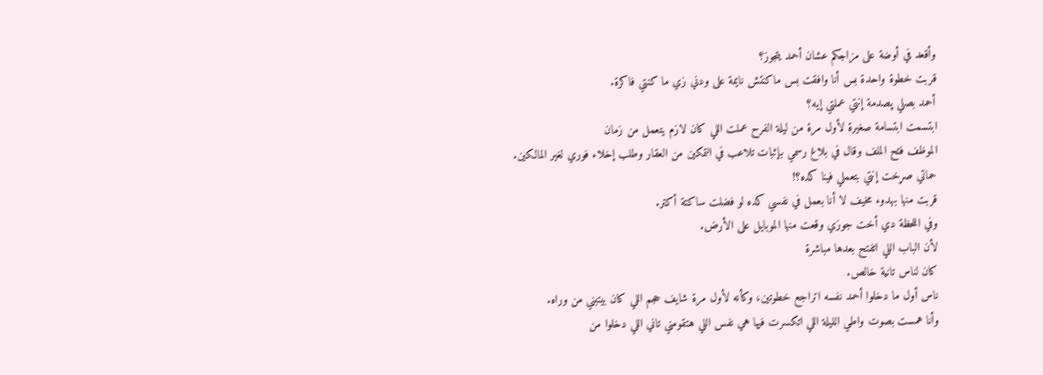وأقعد في أوضة على مزاجكم عشان أحمد يتجوز؟
قربت خطوة واحدة بس أنا وافقت بس ماكنتش نايمة على ودني زي ما كنتي فاكرة.
أحمد بصلي پصدمة إنتي عملتي إيه؟
ابتسمت ابتسامة صغيرة لأول مرة من ليلة الفرح عملت اللي كان لازم يتعمل من زمان
الموظف فتح الملف وقال في بلاغ رسمي بإثبات تلاعب في التمكين من العقار وطلب إخلاء فوري لغير المالكين.
حماتي صړخت إنتي بتعملي فينا كده؟!
قربت منها بهدوء مخيف لا أنا بعمل في نفسي كده لو فضلت ساكتة أكتر.
وفي اللحظة دي أخت جوزي وقعت منها الموبايل على الأرض.
لأن الباب اللي اتفتح بعدها مباشرة
كان لناس تانية خالص.
ناس أول ما دخلوا أحمد نفسه اتراجع خطوتين، وكأنه لأول مرة شايف حجم اللي كان بيتبني من وراه.
وأنا همست بصوت واطي الليلة اللي اتكسرت فيها هي نفس اللي هتقومني تاني اللي دخلوا من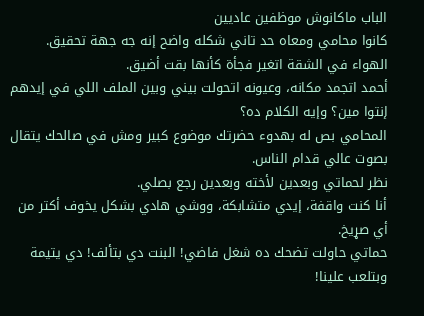الباب ماكانوش موظفين عاديين
كانوا محامي ومعاه حد تاني شكله واضح إنه جه جهة تحقيق.
الهواء في الشقة اتغير فجأة كأنها بقت أضيق.
أحمد اتجمد مكانه، وعيونه اتحولت بيني وبين الملف اللي في إيدهم إنتوا مين؟ وإيه الكلام ده؟
المحامي بص له بهدوء حضرتك موضوع كبير ومش في صالحك يتقال بصوت عالي قدام الناس.
نظر لحماتي وبعدين لأخته وبعدين رجع بصلي.
أنا كنت واقفة، إيدي متشابكة، ووشي هادي بشكل يخوف أكتر من أي صړيخ.
حماتي حاولت تضحك ده شغل فاضي! البنت دي بتألف! دي يتيمة وبتلعب علينا!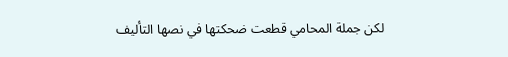لكن جملة المحامي قطعت ضحكتها في نصها التأليف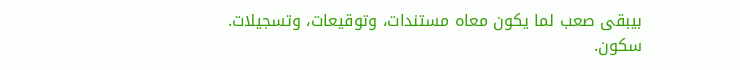بيبقى صعب لما يكون معاه مستندات، وتوقيعات، وتسجيلات.
سكون.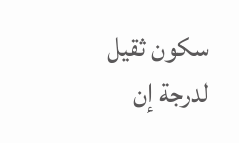سكون ثقيل لدرجة إن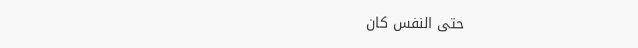حتى النفس كان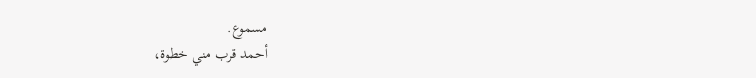مسموع.
أحمد قرب مني خطوة،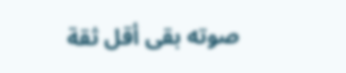صوته بقى أقل ثقة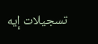تسجيلات إيه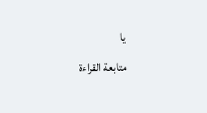يا
متابعة القراءة